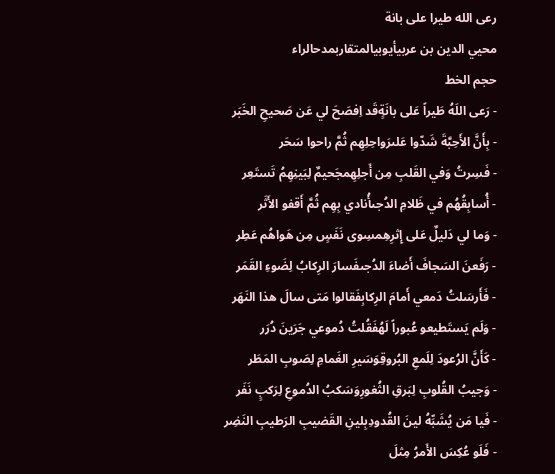رعى الله طيرا على بانة
محيي الدين بن عربيأيوبيالمتقاربمدحالراء
حجم الخط
- رَعى اللَهُ طَيراً عَلى بانَةٍقَد اِفصَحَ لي عَن صَحيحِ الخَبَر
- بِأَنَّ الأَحِبَّةَ شَدّوا عَلىرَواحِلِهِم ثُمَّ راحوا سَحَر
- فَسِرتُ وَفي القَلبِ مِن أَجلِهِمجَحيمٌ لِبَينِهِمُ تَستَعِر
- أُسابِقُهُم في ظَلامِ الدُجىأُنادي بِهِم ثُمَّ أَقفو الأَثَر
- وَما لي دَليلٌ عَلى إِثرِهِمسِوى نَفَسٍ مِن هَواهُم عَطِر
- رَفَعنَ السَجافَ أَضاءَ الدُجىفَسارَ الرِكابُ لِضَوءِ القَمَر
- فَأَرسَلتُ دَمعي أَمامَ الرِكابِفَقالوا مَتى سالَ هذا النَهَر
- وَلَم يَستَطيعو عُبوراً لَهُفَقُلتُ دُموعي جَرَينَ دُرَر
- كَأَنَّ الرُعودَ لِلَمعِ البُروقِوَسَيرِ الغَمامِ لِصَوبِ المَطَر
- وَجيبُ القُلوبِ لِبَرقِ الثُغورِوَسَكبُ الدُموعِ لِرَكبٍ نَفَر
- فَيا مَن يُشَبِّهُ لينَ القُدودِبِلينِ القَضيبِ الرَطيبِ النَضِر
- فَلَو عُكِسَ الأَمرُ مِثلَ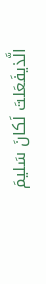الَّذيفَعَلتَ لَكانَ سَليمَ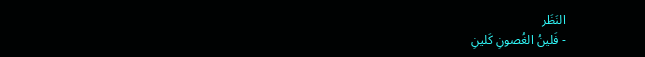النَظَر
- فَلينُ الغُصونِ كَلينِ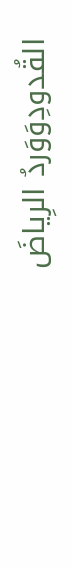القُدودِوَوَردُ الرِياضَ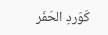كَوَردِ الحَفَر